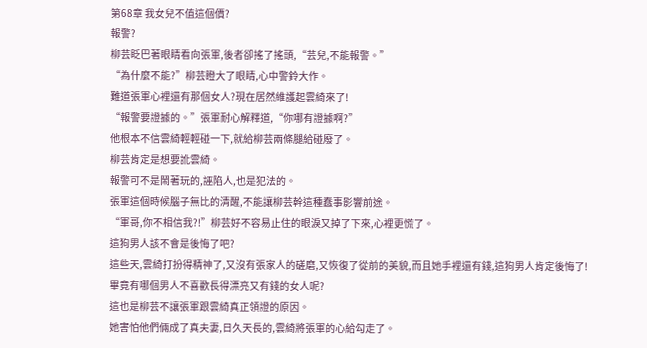第68章 我女兒不值這個價?
報警?
柳芸眨巴著眼睛看向張軍,後者卻搖了搖頭,“芸兒,不能報警。”
“為什麼不能?”柳芸瞪大了眼睛,心中警鈴大作。
難道張軍心裡還有那個女人?現在居然維護起雲綺來了!
“報警要證據的。”張軍耐心解釋道,“你哪有證據啊?”
他根本不信雲綺輕輕碰一下,就給柳芸兩條腿給碰廢了。
柳芸肯定是想要訛雲綺。
報警可不是鬧著玩的,誣陷人,也是犯法的。
張軍這個時候腦子無比的清醒,不能讓柳芸幹這種蠢事影響前途。
“軍哥,你不相信我?!”柳芸好不容易止住的眼淚又掉了下來,心裡更慌了。
這狗男人該不會是後悔了吧?
這些天,雲綺打扮得精神了,又沒有張家人的磋磨,又恢復了從前的美貌,而且她手裡還有錢,這狗男人肯定後悔了!
畢竟有哪個男人不喜歡長得漂亮又有錢的女人呢?
這也是柳芸不讓張軍跟雲綺真正領證的原因。
她害怕他們倆成了真夫妻,日久天長的,雲綺將張軍的心給勾走了。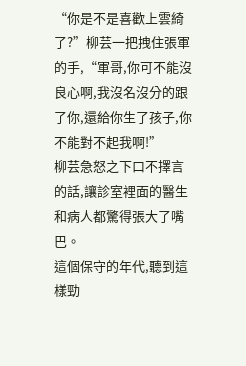“你是不是喜歡上雲綺了?”柳芸一把拽住張軍的手,“軍哥,你可不能沒良心啊,我沒名沒分的跟了你,還給你生了孩子,你不能對不起我啊!”
柳芸急怒之下口不擇言的話,讓診室裡面的醫生和病人都驚得張大了嘴巴。
這個保守的年代,聽到這樣勁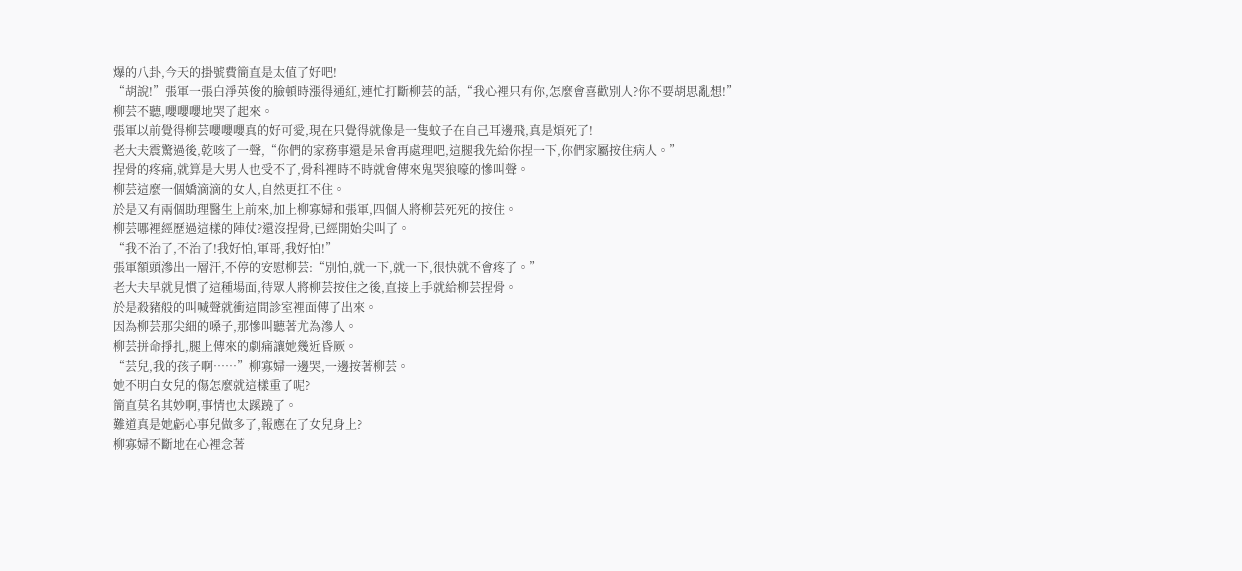爆的八卦,今天的掛號費簡直是太值了好吧!
“胡說!”張軍一張白淨英俊的臉頓時漲得通紅,連忙打斷柳芸的話,“我心裡只有你,怎麼會喜歡別人?你不要胡思亂想!”
柳芸不聽,嚶嚶嚶地哭了起來。
張軍以前覺得柳芸嚶嚶嚶真的好可愛,現在只覺得就像是一隻蚊子在自己耳邊飛,真是煩死了!
老大夫震驚過後,乾咳了一聲,“你們的家務事還是呆會再處理吧,這腿我先給你捏一下,你們家屬按住病人。”
捏骨的疼痛,就算是大男人也受不了,骨科裡時不時就會傳來鬼哭狼嚎的慘叫聲。
柳芸這麼一個嬌滴滴的女人,自然更扛不住。
於是又有兩個助理醫生上前來,加上柳寡婦和張軍,四個人將柳芸死死的按住。
柳芸哪裡經歷過這樣的陣仗?還沒捏骨,已經開始尖叫了。
“我不治了,不治了!我好怕,軍哥,我好怕!”
張軍額頭滲出一層汗,不停的安慰柳芸:“別怕,就一下,就一下,很快就不會疼了。”
老大夫早就見慣了這種場面,待眾人將柳芸按住之後,直接上手就給柳芸捏骨。
於是殺豬般的叫喊聲就衝這間診室裡面傳了出來。
因為柳芸那尖細的嗓子,那慘叫聽著尤為滲人。
柳芸拼命掙扎,腿上傳來的劇痛讓她幾近昏厥。
“芸兒,我的孩子啊……”柳寡婦一邊哭,一邊按著柳芸。
她不明白女兒的傷怎麼就這樣重了呢?
簡直莫名其妙啊,事情也太蹊蹺了。
難道真是她虧心事兒做多了,報應在了女兒身上?
柳寡婦不斷地在心裡念著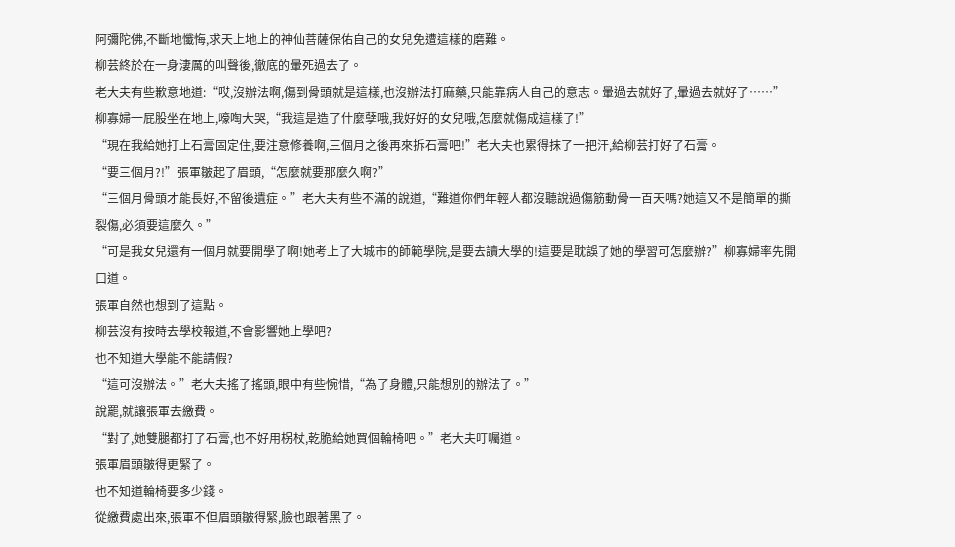阿彌陀佛,不斷地懺悔,求天上地上的神仙菩薩保佑自己的女兒免遭這樣的磨難。
柳芸終於在一身淒厲的叫聲後,徹底的暈死過去了。
老大夫有些歉意地道:“哎,沒辦法啊,傷到骨頭就是這樣,也沒辦法打麻藥,只能靠病人自己的意志。暈過去就好了,暈過去就好了……”
柳寡婦一屁股坐在地上,嚎啕大哭,“我這是造了什麼孽哦,我好好的女兒哦,怎麼就傷成這樣了!”
“現在我給她打上石膏固定住,要注意修養啊,三個月之後再來拆石膏吧!”老大夫也累得抹了一把汗,給柳芸打好了石膏。
“要三個月?!”張軍皺起了眉頭,“怎麼就要那麼久啊?”
“三個月骨頭才能長好,不留後遺症。”老大夫有些不滿的說道,“難道你們年輕人都沒聽說過傷筋動骨一百天嗎?她這又不是簡單的撕裂傷,必須要這麼久。”
“可是我女兒還有一個月就要開學了啊!她考上了大城市的師範學院,是要去讀大學的!這要是耽誤了她的學習可怎麼辦?”柳寡婦率先開口道。
張軍自然也想到了這點。
柳芸沒有按時去學校報道,不會影響她上學吧?
也不知道大學能不能請假?
“這可沒辦法。”老大夫搖了搖頭,眼中有些惋惜,“為了身體,只能想別的辦法了。”
說罷,就讓張軍去繳費。
“對了,她雙腿都打了石膏,也不好用柺杖,乾脆給她買個輪椅吧。”老大夫叮囑道。
張軍眉頭皺得更緊了。
也不知道輪椅要多少錢。
從繳費處出來,張軍不但眉頭皺得緊,臉也跟著黑了。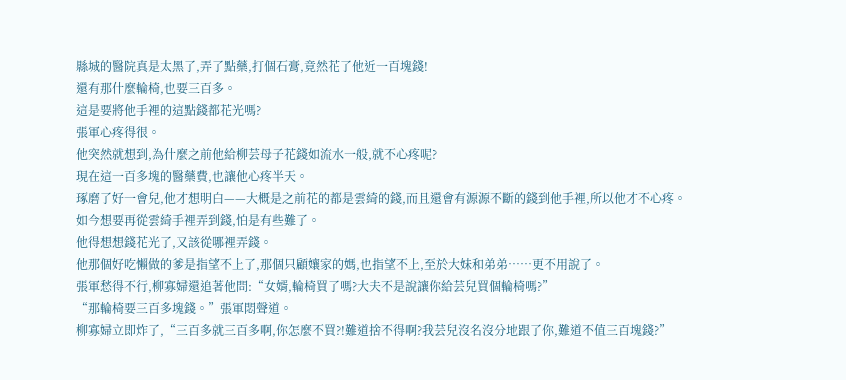縣城的醫院真是太黑了,弄了點藥,打個石膏,竟然花了他近一百塊錢!
還有那什麼輪椅,也要三百多。
這是要將他手裡的這點錢都花光嗎?
張軍心疼得很。
他突然就想到,為什麼之前他給柳芸母子花錢如流水一般,就不心疼呢?
現在這一百多塊的醫藥費,也讓他心疼半天。
琢磨了好一會兒,他才想明白——大概是之前花的都是雲綺的錢,而且還會有源源不斷的錢到他手裡,所以他才不心疼。
如今想要再從雲綺手裡弄到錢,怕是有些難了。
他得想想錢花光了,又該從哪裡弄錢。
他那個好吃懶做的爹是指望不上了,那個只顧孃家的媽,也指望不上,至於大妹和弟弟……更不用說了。
張軍愁得不行,柳寡婦還追著他問:“女婿,輪椅買了嗎?大夫不是說讓你給芸兒買個輪椅嗎?”
“那輪椅要三百多塊錢。”張軍悶聲道。
柳寡婦立即炸了,“三百多就三百多啊,你怎麼不買?!難道捨不得啊?我芸兒沒名沒分地跟了你,難道不值三百塊錢?”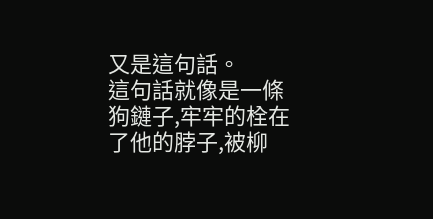又是這句話。
這句話就像是一條狗鏈子,牢牢的栓在了他的脖子,被柳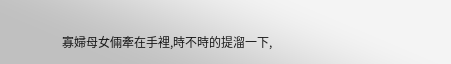寡婦母女倆牽在手裡,時不時的提溜一下,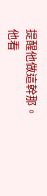提醒他做這幹那。
他看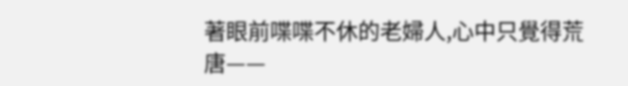著眼前喋喋不休的老婦人,心中只覺得荒唐——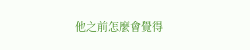他之前怎麼會覺得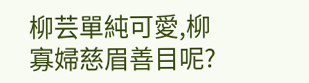柳芸單純可愛,柳寡婦慈眉善目呢?